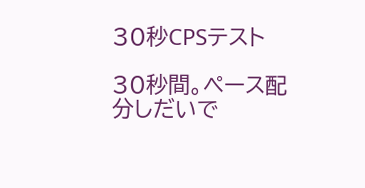30秒CPSテスト

30秒間。ペース配分しだいで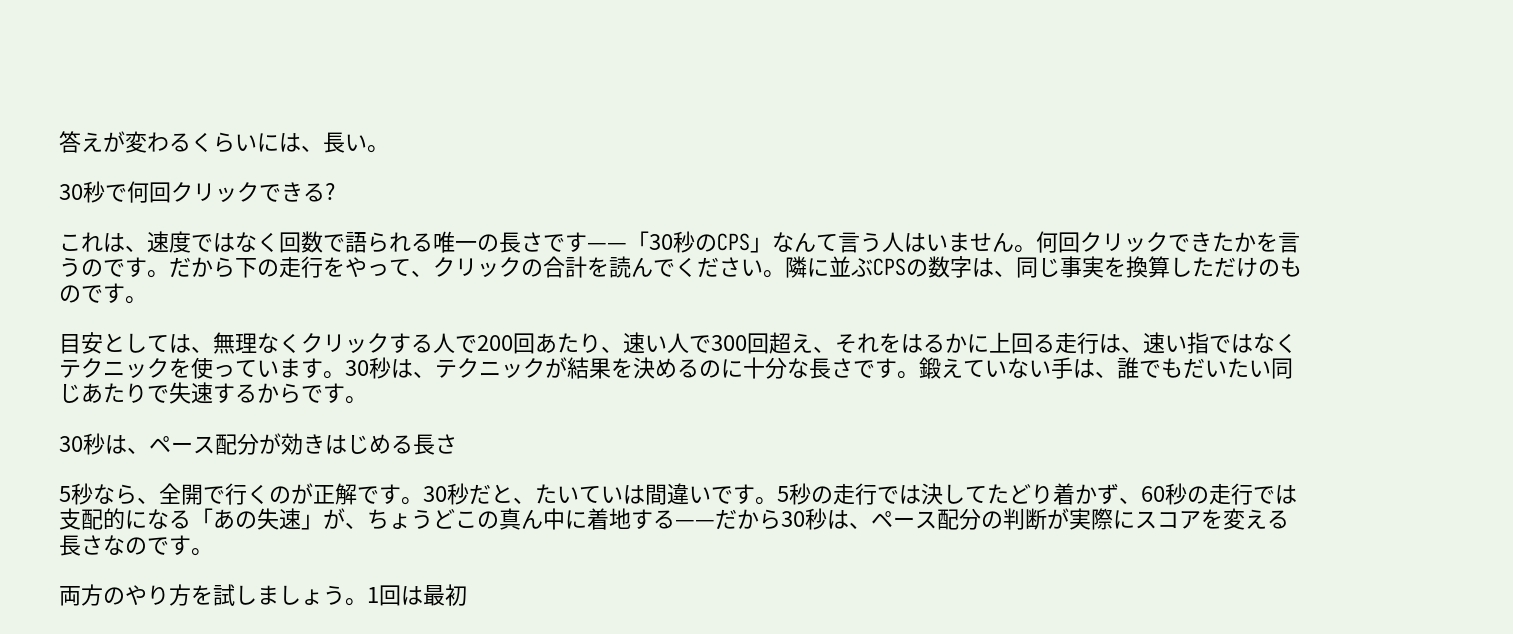答えが変わるくらいには、長い。

30秒で何回クリックできる?

これは、速度ではなく回数で語られる唯一の長さです——「30秒のCPS」なんて言う人はいません。何回クリックできたかを言うのです。だから下の走行をやって、クリックの合計を読んでください。隣に並ぶCPSの数字は、同じ事実を換算しただけのものです。

目安としては、無理なくクリックする人で200回あたり、速い人で300回超え、それをはるかに上回る走行は、速い指ではなくテクニックを使っています。30秒は、テクニックが結果を決めるのに十分な長さです。鍛えていない手は、誰でもだいたい同じあたりで失速するからです。

30秒は、ペース配分が効きはじめる長さ

5秒なら、全開で行くのが正解です。30秒だと、たいていは間違いです。5秒の走行では決してたどり着かず、60秒の走行では支配的になる「あの失速」が、ちょうどこの真ん中に着地する——だから30秒は、ペース配分の判断が実際にスコアを変える長さなのです。

両方のやり方を試しましょう。1回は最初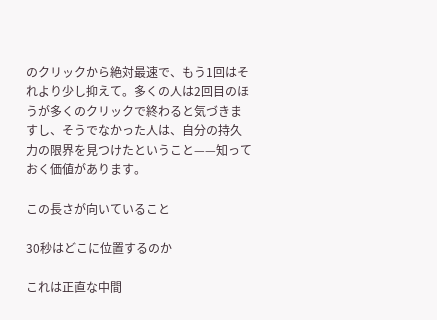のクリックから絶対最速で、もう1回はそれより少し抑えて。多くの人は2回目のほうが多くのクリックで終わると気づきますし、そうでなかった人は、自分の持久力の限界を見つけたということ——知っておく価値があります。

この長さが向いていること

30秒はどこに位置するのか

これは正直な中間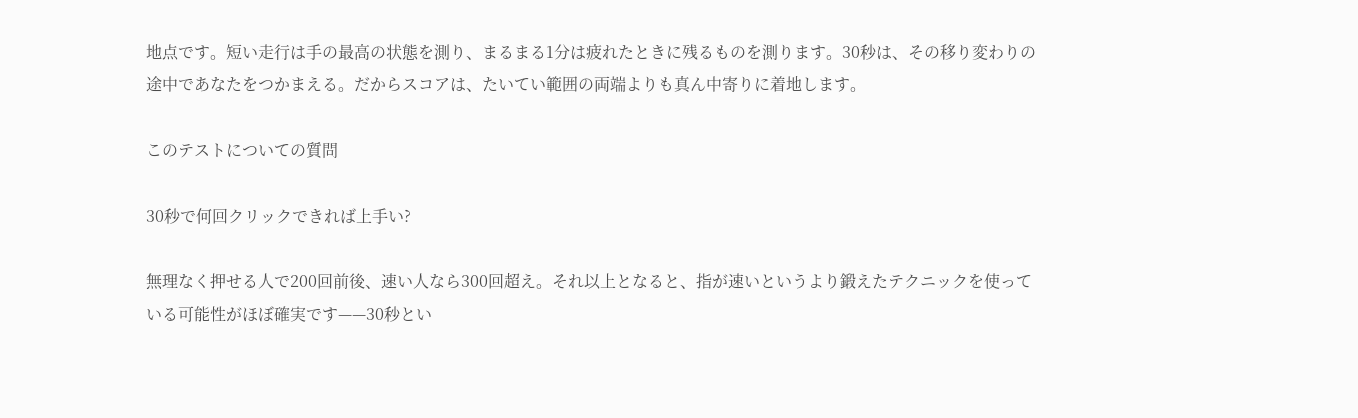地点です。短い走行は手の最高の状態を測り、まるまる1分は疲れたときに残るものを測ります。30秒は、その移り変わりの途中であなたをつかまえる。だからスコアは、たいてい範囲の両端よりも真ん中寄りに着地します。

このテストについての質問

30秒で何回クリックできれば上手い?

無理なく押せる人で200回前後、速い人なら300回超え。それ以上となると、指が速いというより鍛えたテクニックを使っている可能性がほぼ確実です——30秒とい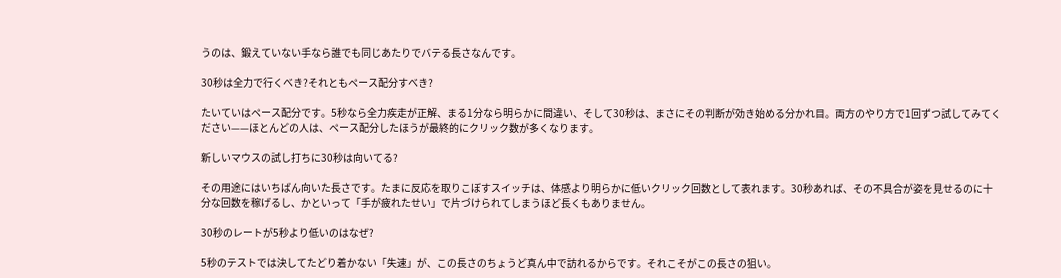うのは、鍛えていない手なら誰でも同じあたりでバテる長さなんです。

30秒は全力で行くべき?それともペース配分すべき?

たいていはペース配分です。5秒なら全力疾走が正解、まる1分なら明らかに間違い、そして30秒は、まさにその判断が効き始める分かれ目。両方のやり方で1回ずつ試してみてください——ほとんどの人は、ペース配分したほうが最終的にクリック数が多くなります。

新しいマウスの試し打ちに30秒は向いてる?

その用途にはいちばん向いた長さです。たまに反応を取りこぼすスイッチは、体感より明らかに低いクリック回数として表れます。30秒あれば、その不具合が姿を見せるのに十分な回数を稼げるし、かといって「手が疲れたせい」で片づけられてしまうほど長くもありません。

30秒のレートが5秒より低いのはなぜ?

5秒のテストでは決してたどり着かない「失速」が、この長さのちょうど真ん中で訪れるからです。それこそがこの長さの狙い。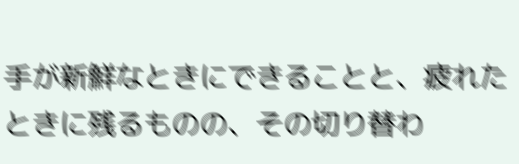手が新鮮なときにできることと、疲れたときに残るものの、その切り替わ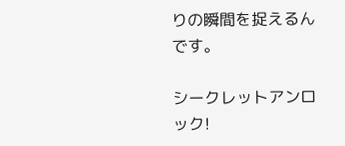りの瞬間を捉えるんです。

シークレットアンロック!